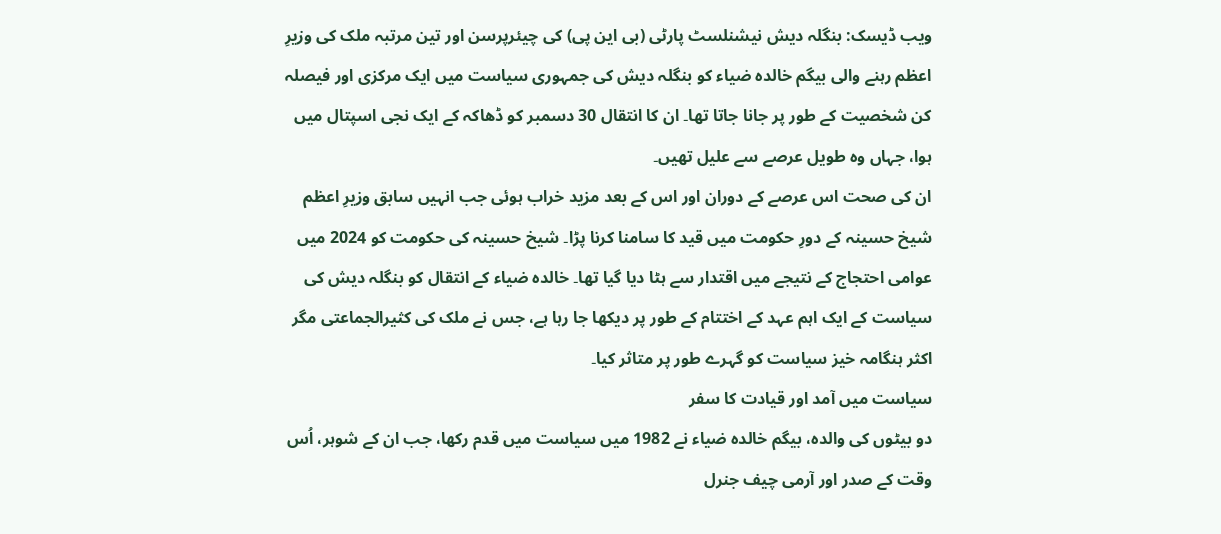ویب ڈیسک: بنگلہ دیش نیشنلسٹ پارٹی (بی این پی) کی چیئرپرسن اور تین مرتبہ ملک کی وزیرِ اعظم رہنے والی بیگم خالدہ ضیاء کو بنگلہ دیش کی جمہوری سیاست میں ایک مرکزی اور فیصلہ کن شخصیت کے طور پر جانا جاتا تھا۔ ان کا انتقال 30 دسمبر کو ڈھاکہ کے ایک نجی اسپتال میں ہوا، جہاں وہ طویل عرصے سے علیل تھیں۔
ان کی صحت اس عرصے کے دوران اور اس کے بعد مزید خراب ہوئی جب انہیں سابق وزیرِ اعظم شیخ حسینہ کے دورِ حکومت میں قید کا سامنا کرنا پڑا۔ شیخ حسینہ کی حکومت کو 2024 میں عوامی احتجاج کے نتیجے میں اقتدار سے ہٹا دیا گیا تھا۔ خالدہ ضیاء کے انتقال کو بنگلہ دیش کی سیاست کے ایک اہم عہد کے اختتام کے طور پر دیکھا جا رہا ہے، جس نے ملک کی کثیرالجماعتی مگر اکثر ہنگامہ خیز سیاست کو گہرے طور پر متاثر کیا۔
سیاست میں آمد اور قیادت کا سفر
دو بیٹوں کی والدہ، بیگم خالدہ ضیاء نے 1982 میں سیاست میں قدم رکھا، جب ان کے شوہر، اُس وقت کے صدر اور آرمی چیف جنرل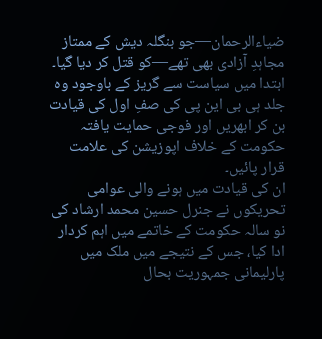ضیاءالرحمان—جو بنگلہ دیش کے ممتاز مجاہدِ آزادی بھی تھے—کو قتل کر دیا گیا۔ ابتدا میں سیاست سے گریز کے باوجود وہ جلد ہی بی این پی کی صفِ اول کی قیادت بن کر ابھریں اور فوجی حمایت یافتہ حکومت کے خلاف اپوزیشن کی علامت قرار پائیں۔
ان کی قیادت میں ہونے والی عوامی تحریکوں نے جنرل حسین محمد ارشاد کی نو سالہ حکومت کے خاتمے میں اہم کردار ادا کیا، جس کے نتیجے میں ملک میں پارلیمانی جمہوریت بحال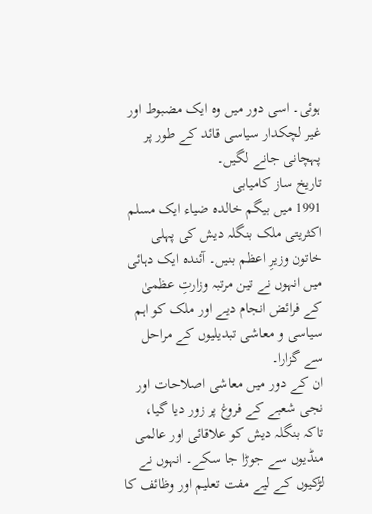ہوئی۔ اسی دور میں وہ ایک مضبوط اور غیر لچکدار سیاسی قائد کے طور پر پہچانی جانے لگیں۔
تاریخ ساز کامیابی
1991 میں بیگم خالدہ ضیاء ایک مسلم اکثریتی ملک بنگلہ دیش کی پہلی خاتون وزیرِ اعظم بنیں۔ آئندہ ایک دہائی میں انہوں نے تین مرتبہ وزارتِ عظمیٰ کے فرائض انجام دیے اور ملک کو اہم سیاسی و معاشی تبدیلیوں کے مراحل سے گزارا۔
ان کے دور میں معاشی اصلاحات اور نجی شعبے کے فروغ پر زور دیا گیا، تاکہ بنگلہ دیش کو علاقائی اور عالمی منڈیوں سے جوڑا جا سکے۔ انہوں نے لڑکیوں کے لیے مفت تعلیم اور وظائف کا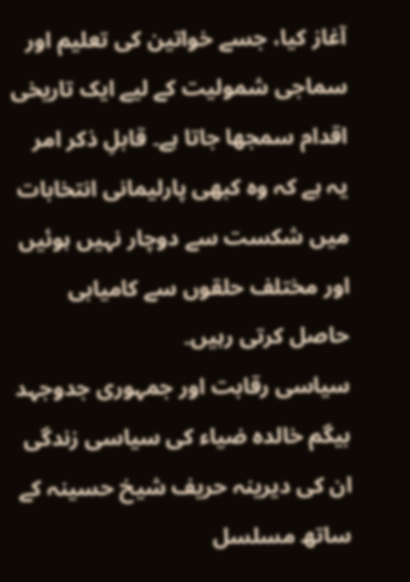آغاز کیا، جسے خواتین کی تعلیم اور سماجی شمولیت کے لیے ایک تاریخی اقدام سمجھا جاتا ہے۔ قابلِ ذکر امر یہ ہے کہ وہ کبھی پارلیمانی انتخابات میں شکست سے دوچار نہیں ہوئیں اور مختلف حلقوں سے کامیابی حاصل کرتی رہیں۔
سیاسی رقابت اور جمہوری جدوجہد
بیگم خالدہ ضیاء کی سیاسی زندگی ان کی دیرینہ حریف شیخ حسینہ کے ساتھ مسلسل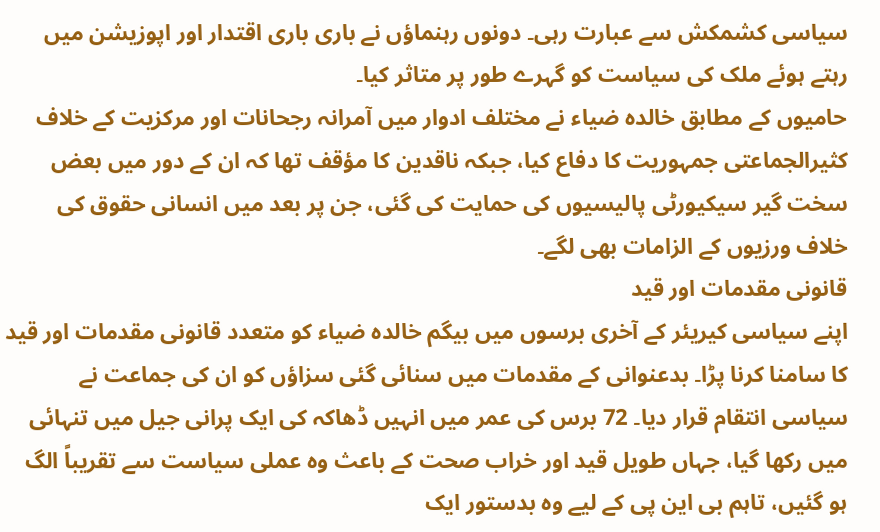سیاسی کشمکش سے عبارت رہی۔ دونوں رہنماؤں نے باری باری اقتدار اور اپوزیشن میں رہتے ہوئے ملک کی سیاست کو گہرے طور پر متاثر کیا۔
حامیوں کے مطابق خالدہ ضیاء نے مختلف ادوار میں آمرانہ رجحانات اور مرکزیت کے خلاف کثیرالجماعتی جمہوریت کا دفاع کیا، جبکہ ناقدین کا مؤقف تھا کہ ان کے دور میں بعض سخت گیر سیکیورٹی پالیسیوں کی حمایت کی گئی، جن پر بعد میں انسانی حقوق کی خلاف ورزیوں کے الزامات بھی لگے۔
قانونی مقدمات اور قید
اپنے سیاسی کیریئر کے آخری برسوں میں بیگم خالدہ ضیاء کو متعدد قانونی مقدمات اور قید کا سامنا کرنا پڑا۔ بدعنوانی کے مقدمات میں سنائی گئی سزاؤں کو ان کی جماعت نے سیاسی انتقام قرار دیا۔ 72 برس کی عمر میں انہیں ڈھاکہ کی ایک پرانی جیل میں تنہائی میں رکھا گیا، جہاں طویل قید اور خراب صحت کے باعث وہ عملی سیاست سے تقریباً الگ ہو گئیں، تاہم بی این پی کے لیے وہ بدستور ایک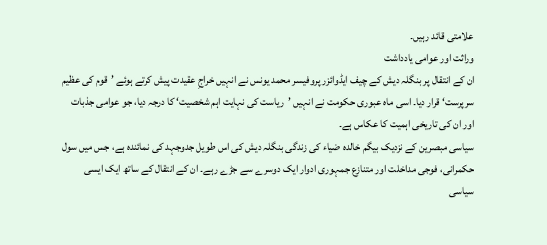علامتی قائد رہیں۔
وراثت اور عوامی یادداشت
ان کے انتقال پر بنگلہ دیش کے چیف ایڈوائزر پروفیسر محمد یونس نے انہیں خراجِ عقیدت پیش کرتے ہوئے ’قوم کی عظیم سرپرست‘ قرار دیا۔ اسی ماہ عبوری حکومت نے انہیں ’ریاست کی نہایت اہم شخصیت‘ کا درجہ دیا، جو عوامی جذبات اور ان کی تاریخی اہمیت کا عکاس ہے۔
سیاسی مبصرین کے نزدیک بیگم خالدہ ضیاء کی زندگی بنگلہ دیش کی اس طویل جدوجہد کی نمائندہ ہے، جس میں سول حکمرانی، فوجی مداخلت اور متنازع جمہوری ادوار ایک دوسرے سے جڑے رہے۔ ان کے انتقال کے ساتھ ایک ایسی سیاسی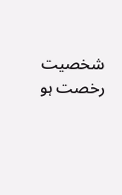شخصیت رخصت ہو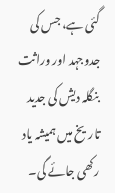گئی ہے، جس کی جدوجہد اور وراثت بنگلہ دیش کی جدید تاریخ میں ہمیشہ یاد رکھی جائے گی۔